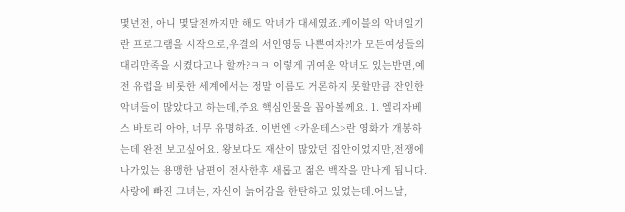몇년전, 아니 몇달전까지만 해도 악녀가 대세였죠.케이블의 악녀일기란 프로그램을 시작으로,우결의 서인영등 나쁜여자?!가 모든여성들의대리만족을 시켰다고나 할까?ㅋㅋ 이렇게 귀여운 악녀도 있는반면,예전 유럽을 비롯한 세계에서는 정말 이름도 거론하지 못할만큼 잔인한 악녀들이 많았다고 하는데,주요 핵심인물을 꼽아볼께요. 1. 엘리자베스 바토리 아아, 너무 유명하죠. 이번엔 <카운테스>란 영화가 개봉하는데 완전 보고싶어요. 왕보다도 재산이 많았던 집안이었지만,전쟁에 나가있는 용맹한 남편이 전사한후 새롭고 젊은 백작을 만나게 됩니다.사랑에 빠진 그녀는, 자신이 늙어감을 한탄하고 있었는데.어느날,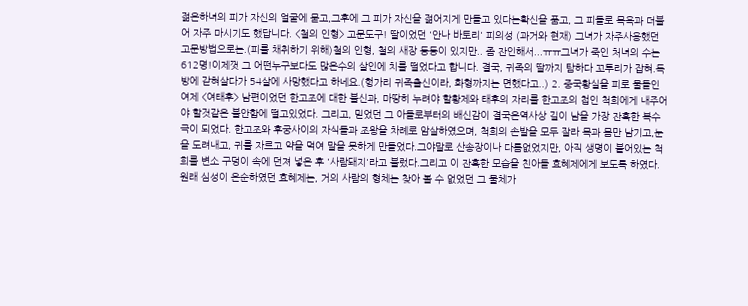젊은하녀의 피가 자신의 얼굴에 묻고,그후에 그 피가 자신을 젊어지게 만들고 있다는확신을 품고, 그 피들로 목욕과 더불어 자주 마시기도 했답니다. <철의 인형> 고문도구! 딸이었던 '안나 바토리' 피의성 (과거와 현재) 그녀가 자주사용했던 고문방법으로는.(피를 채취하기 위해)철의 인형, 철의 새장 등등이 있지만.. 좀 잔인해서...ㅠㅠ그녀가 죽인 처녀의 수는 612명!이제껏 그 어떤누구보다도 많은수의 살인에 치를 떨었다고 합니다. 결국, 귀족의 딸까지 탐하다 꼬투리가 잡혀.독방에 갇혀살다가 54살에 사망했다고 하네요.(헝가리 귀족출신이라, 화형까지는 면했다고..) 2. 중국황실을 피로 물들인 여제 <여태후> 남편이었던 한고조에 대한 불신과, 마땅히 누려야 할황제와 태후의 자리를 한고조의 첩인 척희에게 내주어야 할것같은 불안함에 떨고있었다. 그리고, 믿었던 그 아들로부터의 배신감이 결국은역사상 길이 남을 가장 잔혹한 복수극이 되었다. 한고조와 후궁사이의 자식들과 조왕을 차례로 암살하였으며, 척희의 손발을 모두 잘라 목과 몸만 남기고,눈을 도려내고, 귀를 자르고 약을 먹여 말을 못하게 만들었다.그야말로 산송장이나 다름없었지만, 아직 생명이 붙어있는 척희를 변소 구덩이 속에 던져 넣은 후 '사람돼지'라고 불렀다.그리고 이 잔혹한 모습을 친아들 효혜제에게 보도록 하였다. 원래 심성이 온순하였던 효혜제는, 거의 사람의 형체는 찾아 볼 수 없었던 그 물체가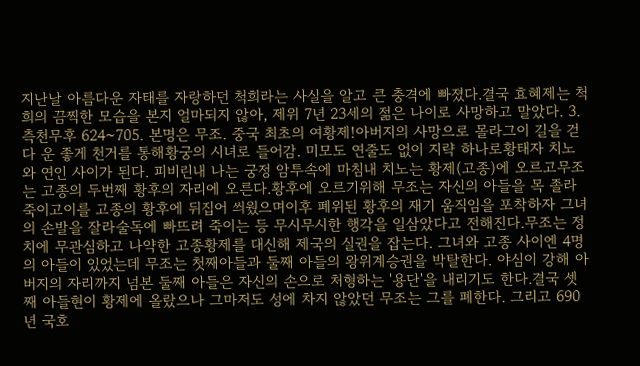지난날 아름다운 자태를 자랑하던 척희라는 사실을 알고 큰 충격에 빠졌다.결국 효혜제는 척희의 끔찍한 모습을 본지 얼마되지 않아, 제위 7년 23세의 젊은 나이로 사망하고 말았다. 3. 측천무후 624~705. 본명은 무조. 중국 최초의 여황제!아버지의 사망으로 몰라그이 길을 걷다 운 좋게 천거를 통해황궁의 시녀로 들어감. 미모도 연줄도 없이 지략 하나로황태자 치노와 연인 사이가 된다. 피비린내 나는 궁정 암투속에 마침내 치노는 황제(고종)에 오르고무조는 고종의 두번째 황후의 자리에 오른다.황후에 오르기위해 무조는 자신의 아들을 목 졸라 죽이고이를 고종의 황후에 뒤집어 씌웠으며이후 폐위된 황후의 재기 움직임을 포착하자 그녀의 손발을 잘라술독에 빠뜨려 죽이는 등 무시무시한 행각을 일삼았다고 전해진다.무조는 정치에 무관심하고 나약한 고종황제를 대신해 제국의 실권을 잡는다. 그녀와 고종 사이엔 4명의 아들이 있었는데 무조는 첫째아들과 둘째 아들의 왕위계승권을 박탈한다. 야심이 강해 아버지의 자리까지 넘본 둘째 아들은 자신의 손으로 처형하는 '용단'을 내리기도 한다.결국 셋째 아들현이 황제에 올랐으나 그마저도 성에 차지 않았던 무조는 그를 폐한다. 그리고 690년 국호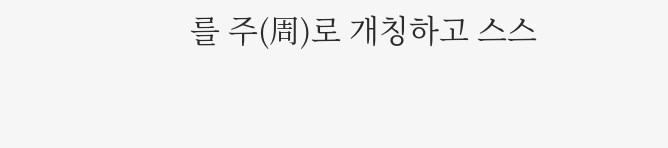를 주(周)로 개칭하고 스스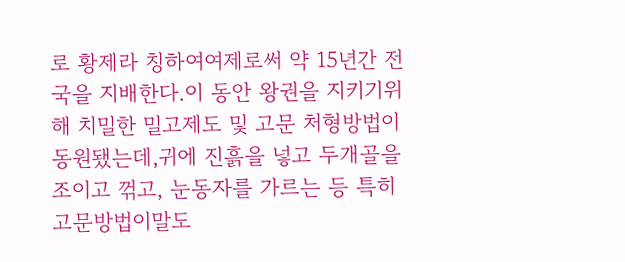로 황제라 칭하여여제로써 약 15년간 전국을 지배한다.이 동안 왕권을 지키기위해 치밀한 밀고제도 및 고문 처형방법이 동원됐는데,귀에 진흙을 넣고 두개골을 조이고 꺾고, 눈동자를 가르는 등 특히 고문방법이말도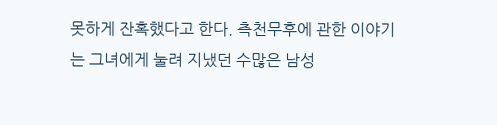못하게 잔혹했다고 한다. 측천무후에 관한 이야기는 그녀에게 눌려 지냈던 수많은 남성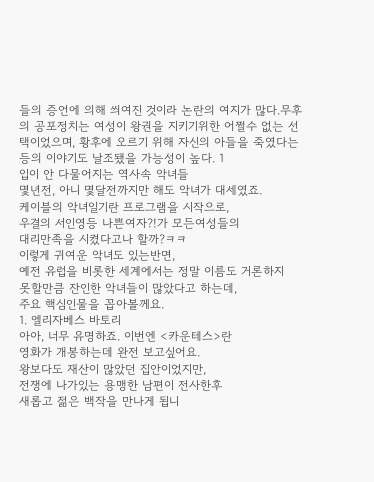들의 증언에 의해 씌여진 것이라 논란의 여지가 많다.무후의 공포정치는 여성이 왕권을 지키기위한 어쩔수 없는 선택이었으며, 황후에 오르기 위해 자신의 아들을 죽였다는 등의 이야기도 날조됐을 가능성이 높다. 1
입이 안 다물어지는 역사속 악녀들
몇년전, 아니 몇달전까지만 해도 악녀가 대세였죠.
케이블의 악녀일기란 프로그램을 시작으로,
우결의 서인영등 나쁜여자?!가 모든여성들의
대리만족을 시켰다고나 할까?ㅋㅋ
이렇게 귀여운 악녀도 있는반면,
예전 유럽을 비롯한 세계에서는 정말 이름도 거론하지
못할만큼 잔인한 악녀들이 많았다고 하는데,
주요 핵심인물을 꼽아볼께요.
1. 엘리자베스 바토리
아아, 너무 유명하죠. 이번엔 <카운테스>란
영화가 개봉하는데 완전 보고싶어요.
왕보다도 재산이 많았던 집안이었지만,
전쟁에 나가있는 용맹한 남편이 전사한후
새롭고 젊은 백작을 만나게 됩니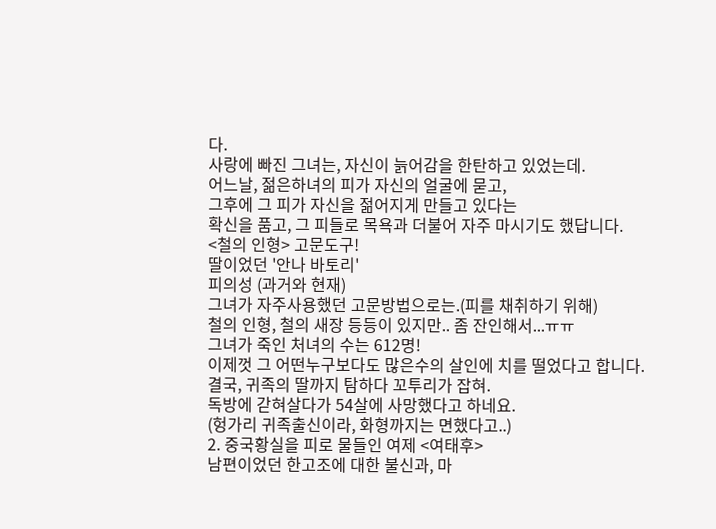다.
사랑에 빠진 그녀는, 자신이 늙어감을 한탄하고 있었는데.
어느날, 젊은하녀의 피가 자신의 얼굴에 묻고,
그후에 그 피가 자신을 젊어지게 만들고 있다는
확신을 품고, 그 피들로 목욕과 더불어 자주 마시기도 했답니다.
<철의 인형> 고문도구!
딸이었던 '안나 바토리'
피의성 (과거와 현재)
그녀가 자주사용했던 고문방법으로는.(피를 채취하기 위해)
철의 인형, 철의 새장 등등이 있지만.. 좀 잔인해서...ㅠㅠ
그녀가 죽인 처녀의 수는 612명!
이제껏 그 어떤누구보다도 많은수의 살인에 치를 떨었다고 합니다.
결국, 귀족의 딸까지 탐하다 꼬투리가 잡혀.
독방에 갇혀살다가 54살에 사망했다고 하네요.
(헝가리 귀족출신이라, 화형까지는 면했다고..)
2. 중국황실을 피로 물들인 여제 <여태후>
남편이었던 한고조에 대한 불신과, 마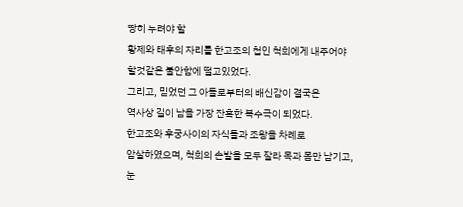땅히 누려야 할
황제와 태후의 자리를 한고조의 첩인 척희에게 내주어야
할것같은 불안함에 떨고있었다.
그리고, 믿었던 그 아들로부터의 배신감이 결국은
역사상 길이 남을 가장 잔혹한 복수극이 되었다.
한고조와 후궁사이의 자식들과 조왕을 차례로
암살하였으며, 척희의 손발을 모두 잘라 목과 몸만 남기고,
눈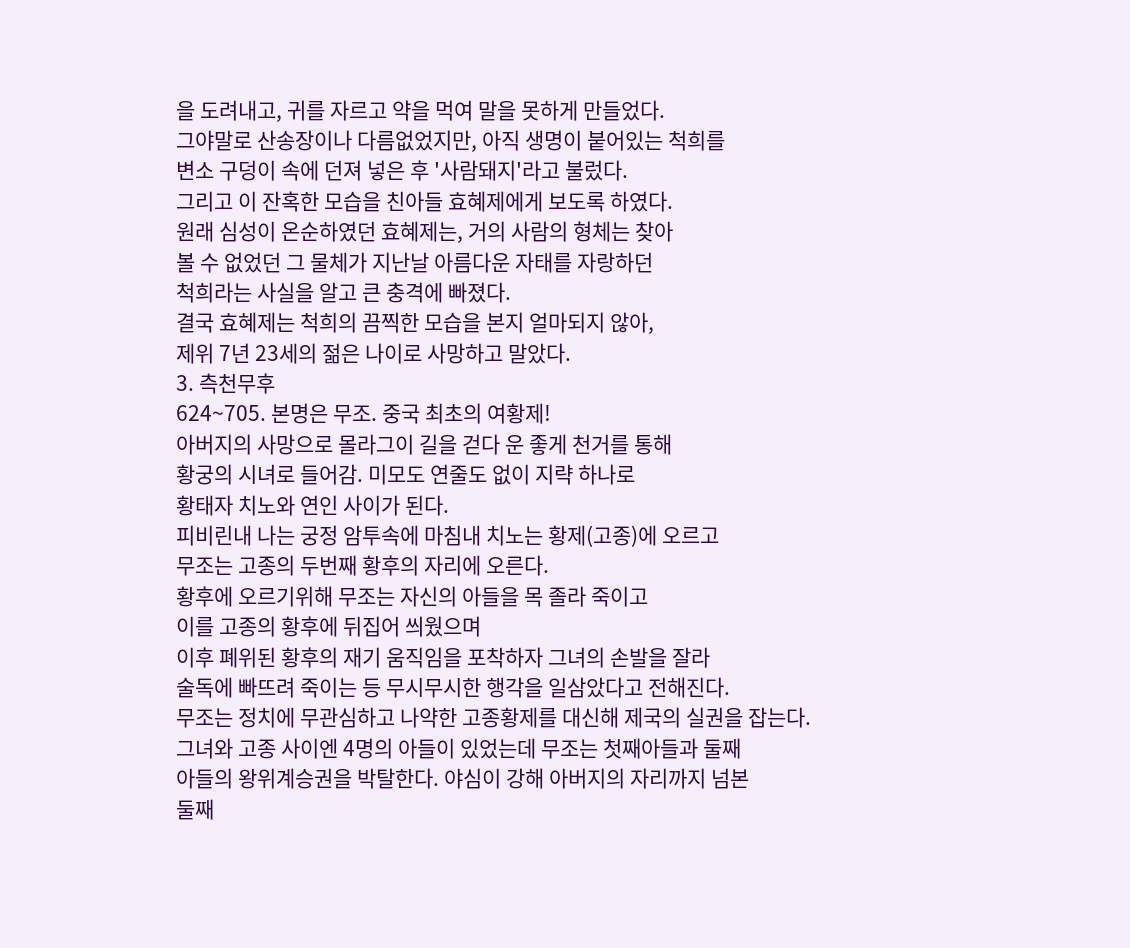을 도려내고, 귀를 자르고 약을 먹여 말을 못하게 만들었다.
그야말로 산송장이나 다름없었지만, 아직 생명이 붙어있는 척희를
변소 구덩이 속에 던져 넣은 후 '사람돼지'라고 불렀다.
그리고 이 잔혹한 모습을 친아들 효혜제에게 보도록 하였다.
원래 심성이 온순하였던 효혜제는, 거의 사람의 형체는 찾아
볼 수 없었던 그 물체가 지난날 아름다운 자태를 자랑하던
척희라는 사실을 알고 큰 충격에 빠졌다.
결국 효혜제는 척희의 끔찍한 모습을 본지 얼마되지 않아,
제위 7년 23세의 젊은 나이로 사망하고 말았다.
3. 측천무후
624~705. 본명은 무조. 중국 최초의 여황제!
아버지의 사망으로 몰라그이 길을 걷다 운 좋게 천거를 통해
황궁의 시녀로 들어감. 미모도 연줄도 없이 지략 하나로
황태자 치노와 연인 사이가 된다.
피비린내 나는 궁정 암투속에 마침내 치노는 황제(고종)에 오르고
무조는 고종의 두번째 황후의 자리에 오른다.
황후에 오르기위해 무조는 자신의 아들을 목 졸라 죽이고
이를 고종의 황후에 뒤집어 씌웠으며
이후 폐위된 황후의 재기 움직임을 포착하자 그녀의 손발을 잘라
술독에 빠뜨려 죽이는 등 무시무시한 행각을 일삼았다고 전해진다.
무조는 정치에 무관심하고 나약한 고종황제를 대신해 제국의 실권을 잡는다.
그녀와 고종 사이엔 4명의 아들이 있었는데 무조는 첫째아들과 둘째
아들의 왕위계승권을 박탈한다. 야심이 강해 아버지의 자리까지 넘본
둘째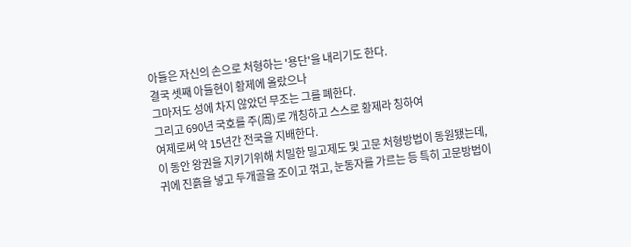아들은 자신의 손으로 처형하는 '용단'을 내리기도 한다.
결국 셋째 아들현이 황제에 올랐으나
그마저도 성에 차지 않았던 무조는 그를 폐한다.
그리고 690년 국호를 주(周)로 개칭하고 스스로 황제라 칭하여
여제로써 약 15년간 전국을 지배한다.
이 동안 왕권을 지키기위해 치밀한 밀고제도 및 고문 처형방법이 동원됐는데,
귀에 진흙을 넣고 두개골을 조이고 꺾고, 눈동자를 가르는 등 특히 고문방법이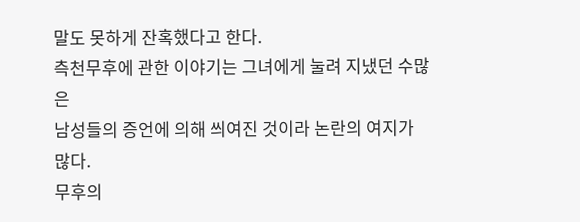말도 못하게 잔혹했다고 한다.
측천무후에 관한 이야기는 그녀에게 눌려 지냈던 수많은
남성들의 증언에 의해 씌여진 것이라 논란의 여지가 많다.
무후의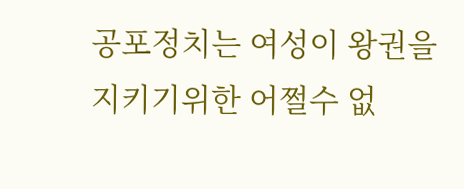공포정치는 여성이 왕권을 지키기위한 어쩔수 없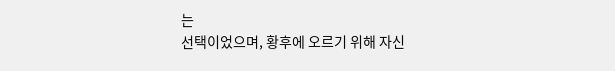는
선택이었으며, 황후에 오르기 위해 자신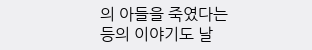의 아들을 죽였다는
등의 이야기도 날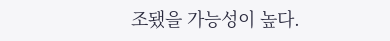조됐을 가능성이 높다.